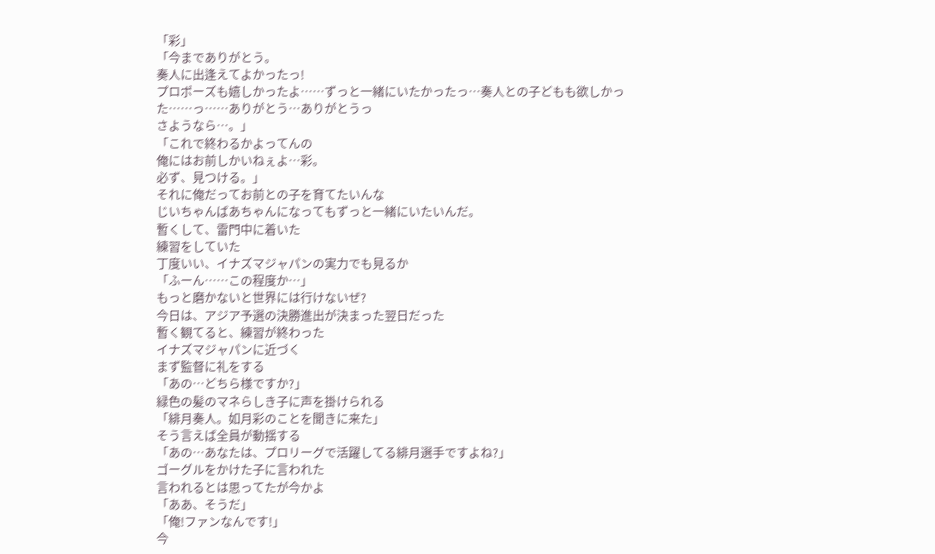「彩」
「今までありがとう。
奏人に出逢えてよかったっ!
プロポーズも嬉しかったよ……ずっと一緒にいたかったっ…奏人との子どもも欲しかった……っ……ありがとう…ありがとうっ
さようなら…。」
「これで終わるかよってんの
俺にはお前しかいねぇよ…彩。
必ず、見つける。」
それに俺だってお前との子を育てたいんな
じいちゃんばあちゃんになってもずっと一緒にいたいんだ。
暫くして、雷門中に着いた
練習をしていた
丁度いい、イナズマジャパンの実力でも見るか
「ふーん……この程度か…」
もっと磨かないと世界には行けないぜ?
今日は、アジア予選の決勝進出が決まった翌日だった
暫く観てると、練習が終わった
イナズマジャパンに近づく
まず監督に礼をする
「あの…どちら様ですか?」
緑色の髪のマネらしき子に声を掛けられる
「緋月奏人。如月彩のことを聞きに来た」
そう言えば全員が動揺する
「あの…あなたは、プロリーグで活躍してる緋月選手ですよね?」
ゴーグルをかけた子に言われた
言われるとは思ってたが今かよ
「ああ、そうだ」
「俺!ファンなんです!」
今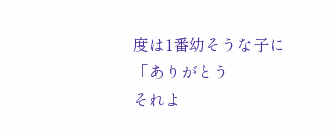度は1番幼そうな子に
「ありがとう
それよ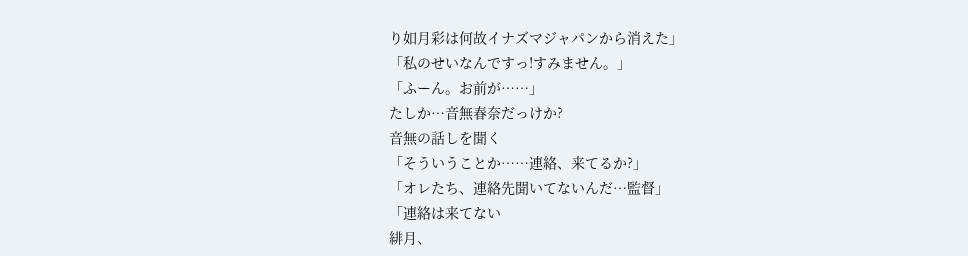り如月彩は何故イナズマジャパンから消えた」
「私のせいなんですっ!すみません。」
「ふーん。お前が……」
たしか…音無春奈だっけか?
音無の話しを聞く
「そういうことか……連絡、来てるか?」
「オレたち、連絡先聞いてないんだ…監督」
「連絡は来てない
緋月、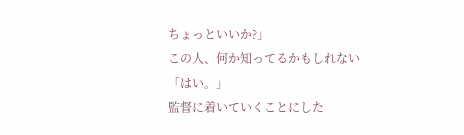ちょっといいか?」
この人、何か知ってるかもしれない
「はい。」
監督に着いていくことにした